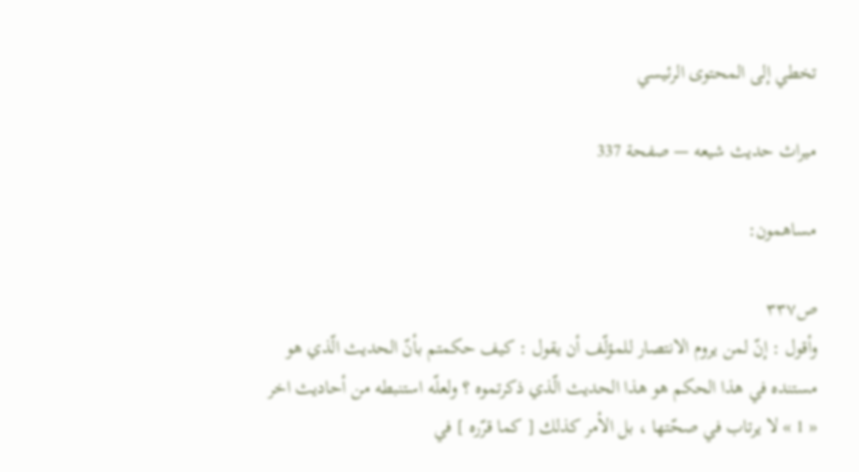تخطي إلى المحتوى الرئيسي

ميراث حديث شيعه — صفحة 337

مساهمون:

ص٣٣٧
وأقول : إنّ لمن يروم الانتصار للمؤلّف أن يقول : كيف حكمتم بأنّ الحديث الّذي هو مستنده في هذا الحكم هو هذا الحديث الّذي ذكرتموه ؟ ولعلّه استنبطه من أحاديث اخر « 1 » لا يرتاب في صحّتها ، بل الأمر كذلك [ كما قرّره ] في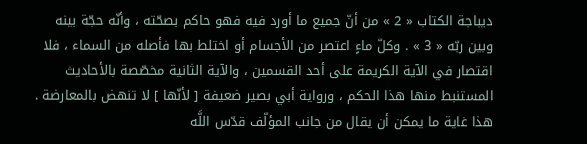ديباجة الكتاب « 2 » من أنّ جميع ما أورد فيه فهو حاكم بصحّته ، وأنّه حجّة بينه وبين ربّه « 3 » . وكلّ ماءٍ اعتصر من الأجسام أو اختلط بها فأصله من السماء ، فلا اقتصار في الآية الكريمة على أحد القسمين ، والآية الثانية مخصّصة بالأحاديث المستنبط منها هذا الحكم ، ورواية أبي بصير ضعيفة [ لأنّها ] لا تنهض بالمعارضة . هذا غاية ما يمكن أن يقال من جانب المؤلّف قدّس اللَّه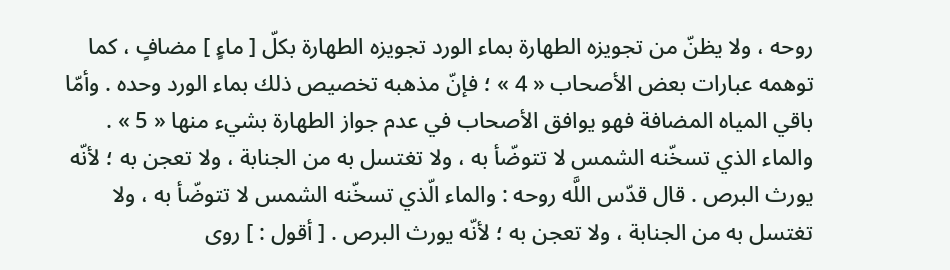روحه ، ولا يظنّ من تجويزه الطهارة بماء الورد تجويزه الطهارة بكلّ [ ماءٍ ] مضافٍ ، كما توهمه عبارات بعض الأصحاب « 4 » ؛ فإنّ مذهبه تخصيص ذلك بماء الورد وحده . وأمّا باقي المياه المضافة فهو يوافق الأصحاب في عدم جواز الطهارة بشيء منها « 5 » . والماء الذي تسخّنه الشمس لا تتوضّأ به ، ولا تغتسل به من الجنابة ، ولا تعجن به ؛ لأنّه يورث البرص . قال قدّس اللَّه روحه : والماء الّذي تسخّنه الشمس لا تتوضّأ به ، ولا تغتسل به من الجنابة ، ولا تعجن به ؛ لأنّه يورث البرص . [ أقول : ] روى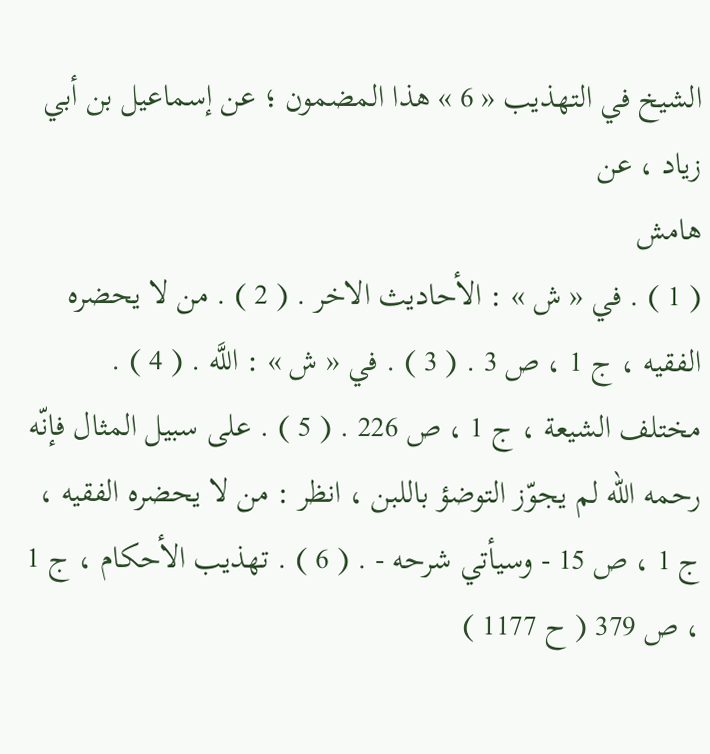الشيخ في التهذيب « 6 » هذا المضمون ؛ عن إسماعيل بن أبي زياد ، عن
هامش
( 1 ) . في « ش » : الأحاديث الاخر . ( 2 ) . من لا يحضره الفقيه ، ج 1 ، ص 3 . ( 3 ) . في « ش » : اللَّه . ( 4 ) . مختلف الشيعة ، ج 1 ، ص 226 . ( 5 ) . على سبيل المثال فإنّه رحمه الله لم يجوّز التوضؤ باللبن ، انظر : من لا يحضره الفقيه ، ج 1 ، ص 15 - وسيأتي شرحه - . ( 6 ) . تهذيب الأحكام ، ج 1 ، ص 379 ( ح 1177 )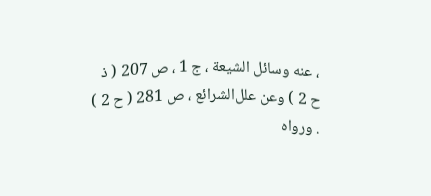، عنه وسائل الشيعة ، ج 1 ، ص 207 ( ذ ح 2 ) وعن علل‌الشرائع ، ص 281 ( ح 2 ) . ورواه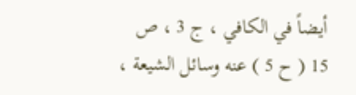أيضاً في الكافي ، ج 3 ، ص 15 ( ح 5 ) عنه وسائل الشيعة ،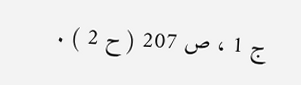ج 1 ، ص 207 ( ح 2 ) .